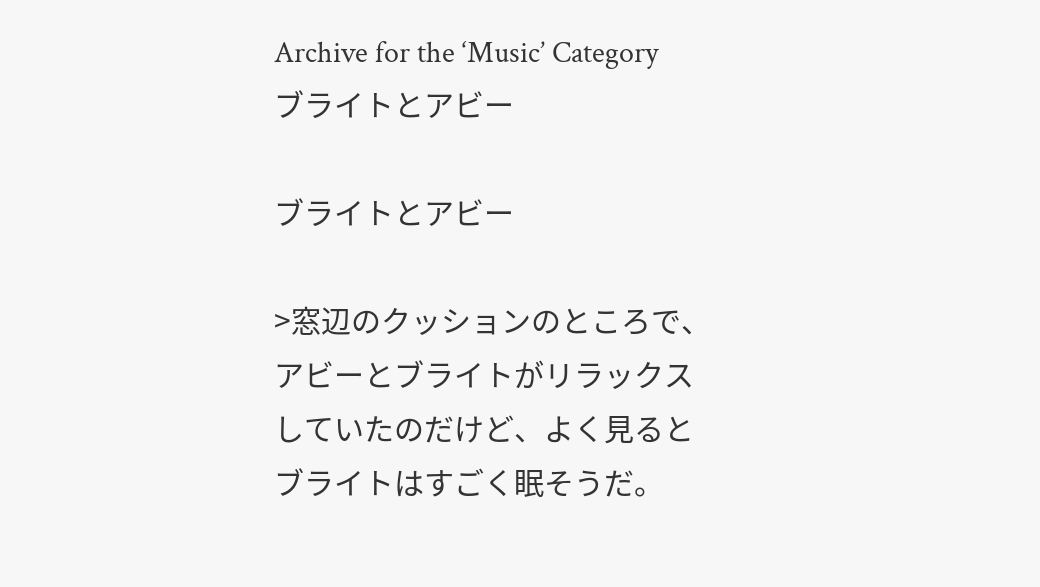Archive for the ‘Music’ Category
ブライトとアビー

ブライトとアビー

>窓辺のクッションのところで、アビーとブライトがリラックスしていたのだけど、よく見るとブライトはすごく眠そうだ。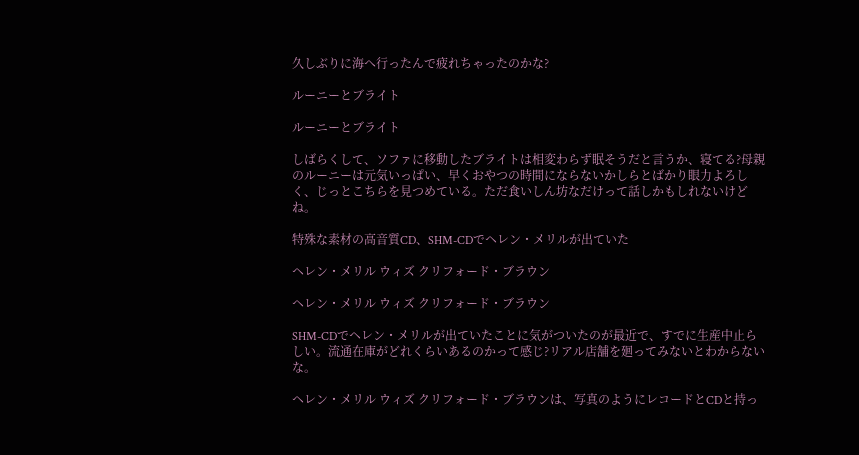久しぶりに海へ行ったんで疲れちゃったのかな?

ルーニーとブライト

ルーニーとブライト

しばらくして、ソファに移動したブライトは相変わらず眠そうだと言うか、寝てる?母親のルーニーは元気いっぱい、早くおやつの時間にならないかしらとばかり眼力よろしく、じっとこちらを見つめている。ただ食いしん坊なだけって話しかもしれないけどね。

特殊な素材の高音質CD、SHM-CDでヘレン・メリルが出ていた

ヘレン・メリル ウィズ クリフォード・ブラウン

ヘレン・メリル ウィズ クリフォード・ブラウン

SHM-CDでヘレン・メリルが出ていたことに気がついたのが最近で、すでに生産中止らしい。流通在庫がどれくらいあるのかって感じ?リアル店舗を廻ってみないとわからないな。

ヘレン・メリル ウィズ クリフォード・ブラウンは、写真のようにレコードとCDと持っ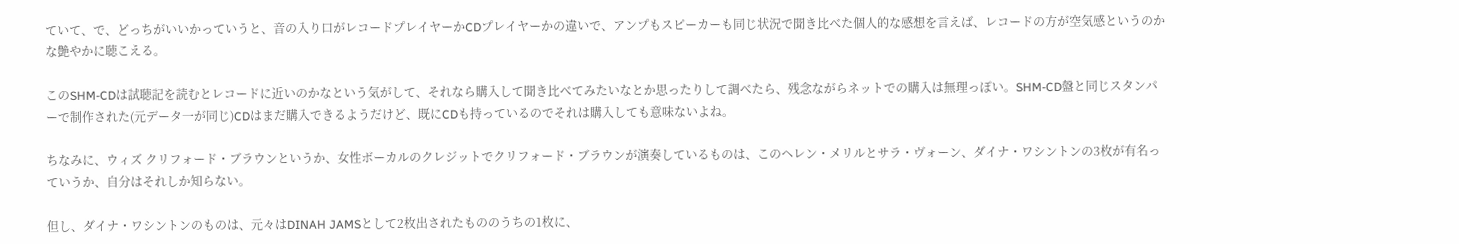ていて、で、どっちがいいかっていうと、音の入り口がレコードプレイヤーかCDプレイヤーかの違いで、アンプもスピーカーも同じ状況で聞き比べた個人的な感想を言えば、レコードの方が空気感というのかな艶やかに聴こえる。

このSHM-CDは試聴記を読むとレコードに近いのかなという気がして、それなら購入して聞き比べてみたいなとか思ったりして調べたら、残念ながらネットでの購入は無理っぽい。SHM-CD盤と同じスタンパーで制作された(元データ一が同じ)CDはまだ購入できるようだけど、既にCDも持っているのでそれは購入しても意味ないよね。

ちなみに、ウィズ クリフォード・ブラウンというか、女性ボーカルのクレジットでクリフォード・ブラウンが演奏しているものは、このヘレン・メリルとサラ・ヴォーン、ダイナ・ワシントンの3枚が有名っていうか、自分はそれしか知らない。

但し、ダイナ・ワシントンのものは、元々はDINAH JAMSとして2枚出されたもののうちの1枚に、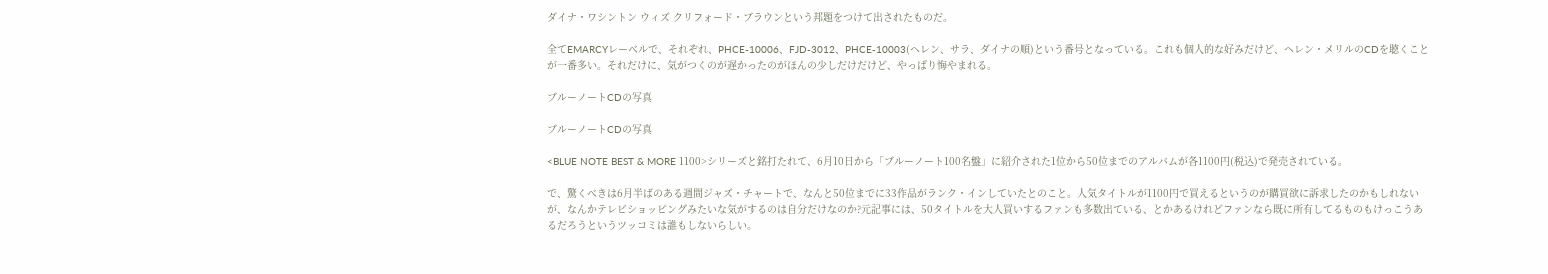ダイナ・ワシントン ウィズ クリフォード・ブラウンという邦題をつけて出されたものだ。

全てEMARCYレーベルで、それぞれ、PHCE-10006、FJD-3012、PHCE-10003(ヘレン、サラ、ダイナの順)という番号となっている。これも個人的な好みだけど、ヘレン・メリルのCDを聴くことが一番多い。それだけに、気がつくのが遅かったのがほんの少しだけだけど、やっぱり悔やまれる。

ブルーノートCDの写真

ブルーノートCDの写真

<BLUE NOTE BEST & MORE 1100>シリーズと銘打たれて、6月10日から「ブルーノート100名盤」に紹介された1位から50位までのアルバムが各1100円(税込)で発売されている。

で、驚くべきは6月半ばのある週間ジャズ・チャートで、なんと50位までに33作品がランク・インしていたとのこと。人気タイトルが1100円で買えるというのが購買欲に訴求したのかもしれないが、なんかテレビショッピングみたいな気がするのは自分だけなのか?元記事には、50タイトルを大人買いするファンも多数出ている、とかあるけれどファンなら既に所有してるものもけっこうあるだろうというツッコミは誰もしないらしい。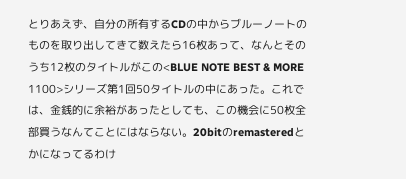とりあえず、自分の所有するCDの中からブルーノートのものを取り出してきて数えたら16枚あって、なんとそのうち12枚のタイトルがこの<BLUE NOTE BEST & MORE 1100>シリーズ第1回50タイトルの中にあった。これでは、金銭的に余裕があったとしても、この機会に50枚全部買うなんてことにはならない。20bitのremasteredとかになってるわけ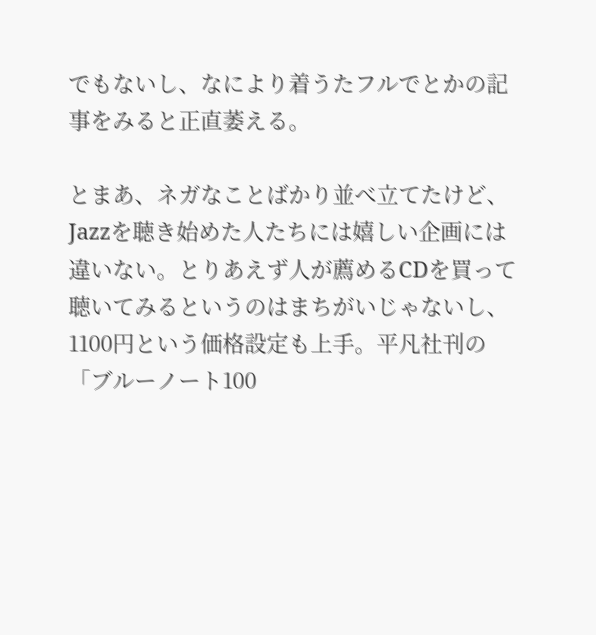でもないし、なにより着うたフルでとかの記事をみると正直萎える。

とまあ、ネガなことばかり並べ立てたけど、Jazzを聴き始めた人たちには嬉しい企画には違いない。とりあえず人が薦めるCDを買って聴いてみるというのはまちがいじゃないし、1100円という価格設定も上手。平凡社刊の「ブルーノート100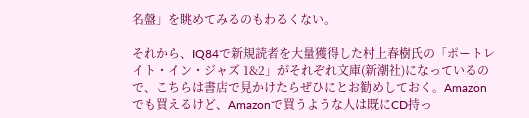名盤」を眺めてみるのもわるくない。

それから、IQ84で新規読者を大量獲得した村上春樹氏の「ポートレイト・イン・ジャズ 1&2」がそれぞれ文庫(新潮社)になっているので、こちらは書店で見かけたらぜひにとお勧めしておく。Amazonでも買えるけど、Amazonで買うような人は既にCD持っ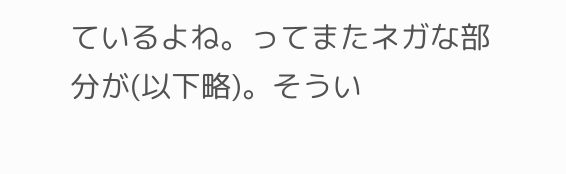ているよね。ってまたネガな部分が(以下略)。そうい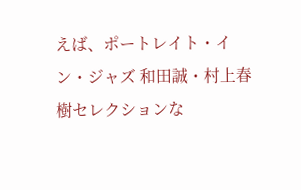えば、ポートレイト・イン・ジャズ 和田誠・村上春樹セレクションな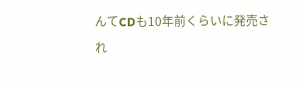んてCDも10年前くらいに発売され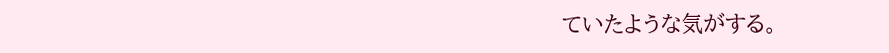ていたような気がする。